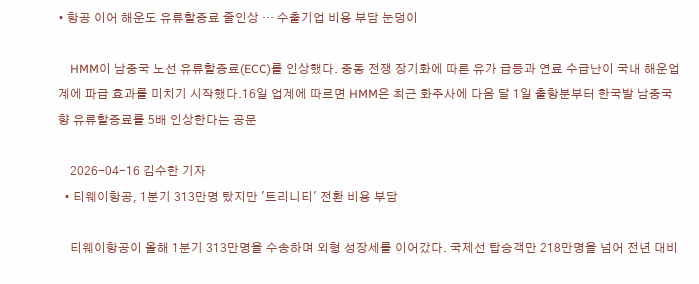• 항공 이어 해운도 유류할증료 줄인상 … 수출기업 비용 부담 눈덩이

    HMM이 남중국 노선 유류할증료(ECC)를 인상했다. 중동 전쟁 장기화에 따른 유가 급등과 연료 수급난이 국내 해운업계에 파급 효과를 미치기 시작했다.16일 업계에 따르면 HMM은 최근 화주사에 다음 달 1일 출항분부터 한국발 남중국향 유류할증료를 5배 인상한다는 공문

    2026-04-16 김수한 기자
  • 티웨이항공, 1분기 313만명 탔지만 '트리니티' 전환 비용 부담

    티웨이항공이 올해 1분기 313만명을 수송하며 외형 성장세를 이어갔다. 국제선 탑승객만 218만명을 넘어 전년 대비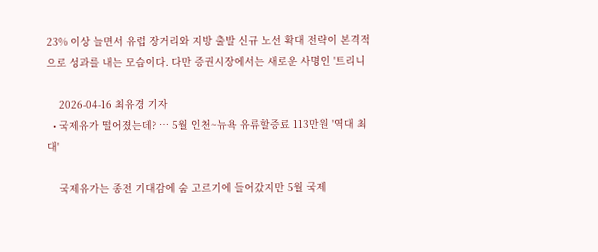23% 이상 늘면서 유럽 장거리와 지방 출발 신규 노선 확대 전략이 본격적으로 성과를 내는 모습이다. 다만 증권시장에서는 새로운 사명인 '트리니

    2026-04-16 최유경 기자
  • 국제유가 떨어졌는데? … 5월 인천~뉴욕 유류할증료 113만원 '역대 최대'

    국제유가는 종전 기대감에 숨 고르기에 들어갔지만 5월 국제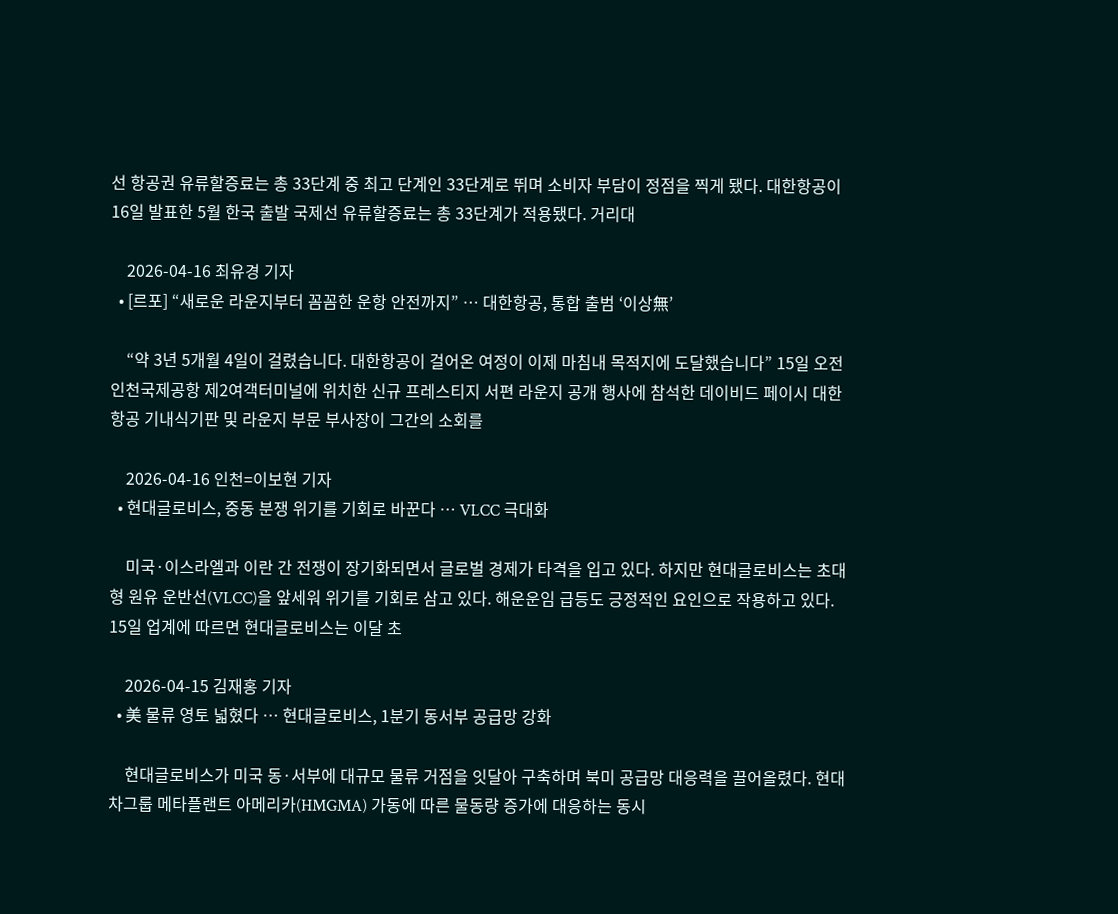선 항공권 유류할증료는 총 33단계 중 최고 단계인 33단계로 뛰며 소비자 부담이 정점을 찍게 됐다. 대한항공이 16일 발표한 5월 한국 출발 국제선 유류할증료는 총 33단계가 적용됐다. 거리대

    2026-04-16 최유경 기자
  • [르포] “새로운 라운지부터 꼼꼼한 운항 안전까지” … 대한항공, 통합 출범 ‘이상無’

    “약 3년 5개월 4일이 걸렸습니다. 대한항공이 걸어온 여정이 이제 마침내 목적지에 도달했습니다” 15일 오전 인천국제공항 제2여객터미널에 위치한 신규 프레스티지 서편 라운지 공개 행사에 참석한 데이비드 페이시 대한항공 기내식기판 및 라운지 부문 부사장이 그간의 소회를

    2026-04-16 인천=이보현 기자
  • 현대글로비스, 중동 분쟁 위기를 기회로 바꾼다 … VLCC 극대화

    미국·이스라엘과 이란 간 전쟁이 장기화되면서 글로벌 경제가 타격을 입고 있다. 하지만 현대글로비스는 초대형 원유 운반선(VLCC)을 앞세워 위기를 기회로 삼고 있다. 해운운임 급등도 긍정적인 요인으로 작용하고 있다. 15일 업계에 따르면 현대글로비스는 이달 초

    2026-04-15 김재홍 기자
  • 美 물류 영토 넓혔다 … 현대글로비스, 1분기 동서부 공급망 강화

    현대글로비스가 미국 동·서부에 대규모 물류 거점을 잇달아 구축하며 북미 공급망 대응력을 끌어올렸다. 현대차그룹 메타플랜트 아메리카(HMGMA) 가동에 따른 물동량 증가에 대응하는 동시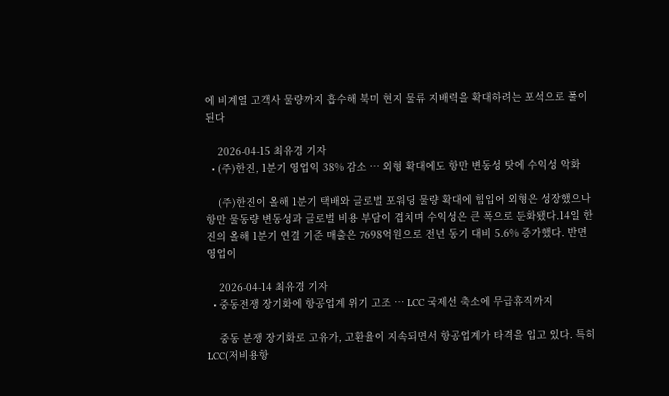에 비계열 고객사 물량까지 흡수해 북미 현지 물류 지배력을 확대하려는 포석으로 풀이된다

    2026-04-15 최유경 기자
  • (주)한진, 1분기 영업익 38% 감소 … 외형 확대에도 항만 변동성 탓에 수익성 악화

    (주)한진이 올해 1분기 택배와 글로벌 포워딩 물량 확대에 힘입어 외형은 성장했으나 항만 물동량 변동성과 글로벌 비용 부담이 겹치며 수익성은 큰 폭으로 둔화됐다.14일 한진의 올해 1분기 연결 기준 매출은 7698억원으로 전년 동기 대비 5.6% 증가했다. 반면 영업이

    2026-04-14 최유경 기자
  • 중동전쟁 장기화에 항공업계 위기 고조 … LCC 국제선 축소에 무급휴직까지

    중동 분쟁 장기화로 고유가, 고환율이 지속되면서 항공업계가 타격을 입고 있다. 특히 LCC(저비용항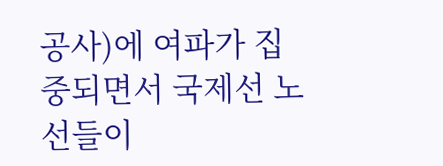공사)에 여파가 집중되면서 국제선 노선들이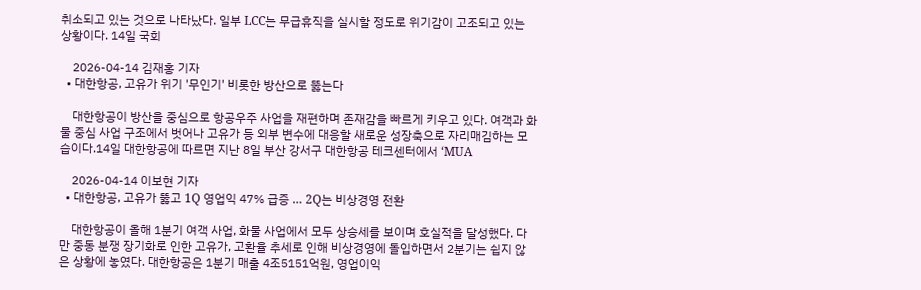취소되고 있는 것으로 나타났다. 일부 LCC는 무급휴직을 실시할 정도로 위기감이 고조되고 있는 상황이다. 14일 국회

    2026-04-14 김재홍 기자
  • 대한항공, 고유가 위기 '무인기' 비롯한 방산으로 뚫는다

    대한항공이 방산을 중심으로 항공우주 사업을 재편하며 존재감을 빠르게 키우고 있다. 여객과 화물 중심 사업 구조에서 벗어나 고유가 등 외부 변수에 대응할 새로운 성장축으로 자리매김하는 모습이다.14일 대한항공에 따르면 지난 8일 부산 강서구 대한항공 테크센터에서 ‘MUA

    2026-04-14 이보현 기자
  • 대한항공, 고유가 뚫고 1Q 영업익 47% 급증 … 2Q는 비상경영 전환

    대한항공이 올해 1분기 여객 사업, 화물 사업에서 모두 상승세를 보이며 호실적을 달성했다. 다만 중동 분쟁 장기화로 인한 고유가, 고환율 추세로 인해 비상경영에 돌입하면서 2분기는 쉽지 않은 상황에 놓였다. 대한항공은 1분기 매출 4조5151억원, 영업이익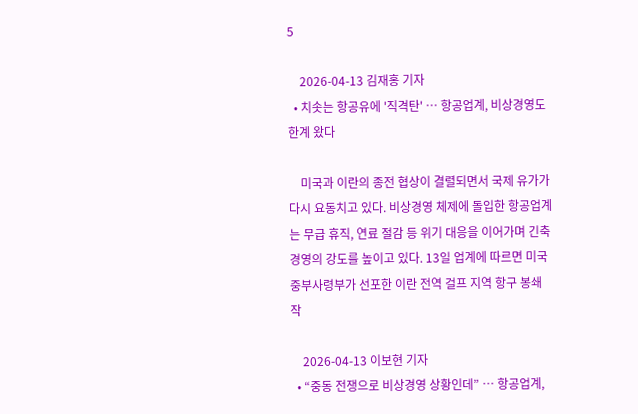5

    2026-04-13 김재홍 기자
  • 치솟는 항공유에 '직격탄' … 항공업계, 비상경영도 한계 왔다

    미국과 이란의 종전 협상이 결렬되면서 국제 유가가 다시 요동치고 있다. 비상경영 체제에 돌입한 항공업계는 무급 휴직, 연료 절감 등 위기 대응을 이어가며 긴축 경영의 강도를 높이고 있다. 13일 업계에 따르면 미국 중부사령부가 선포한 이란 전역 걸프 지역 항구 봉쇄 작

    2026-04-13 이보현 기자
  • “중동 전쟁으로 비상경영 상황인데” … 항공업계,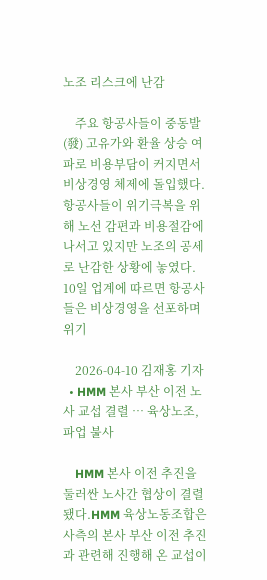노조 리스크에 난감

    주요 항공사들이 중동발(發) 고유가와 환율 상승 여파로 비용부담이 커지면서 비상경영 체제에 돌입했다. 항공사들이 위기극복을 위해 노선 감편과 비용절감에 나서고 있지만 노조의 공세로 난감한 상황에 놓였다. 10일 업계에 따르면 항공사들은 비상경영을 선포하며 위기

    2026-04-10 김재홍 기자
  • HMM 본사 부산 이전 노사 교섭 결렬 … 육상노조, 파업 불사

    HMM 본사 이전 추진을 둘러싼 노사간 협상이 결렬됐다.HMM 육상노동조합은 사측의 본사 부산 이전 추진과 관련해 진행해 온 교섭이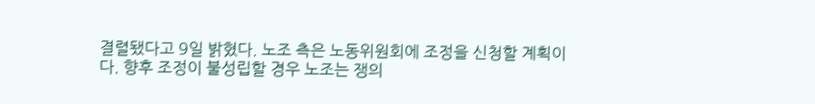결렬됐다고 9일 밝혔다. 노조 측은 노동위원회에 조정을 신청할 계획이다. 향후 조정이 불성립할 경우 노조는 쟁의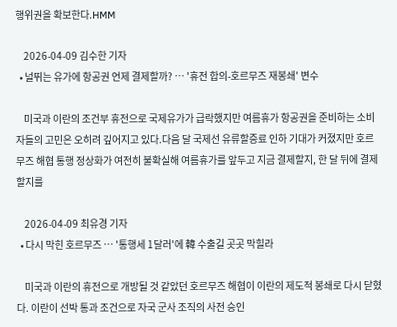행위권을 확보한다.HMM

    2026-04-09 김수한 기자
  • 널뛰는 유가에 항공권 언제 결제할까? … '휴전 합의-호르무즈 재봉쇄' 변수

    미국과 이란의 조건부 휴전으로 국제유가가 급락했지만 여름휴가 항공권을 준비하는 소비자들의 고민은 오히려 깊어지고 있다.다음 달 국제선 유류할증료 인하 기대가 커졌지만 호르무즈 해협 통행 정상화가 여전히 불확실해 여름휴가를 앞두고 지금 결제할지, 한 달 뒤에 결제할지를

    2026-04-09 최유경 기자
  • 다시 막힌 호르무즈 … '통행세 1달러'에 韓 수출길 곳곳 막힐라

    미국과 이란의 휴전으로 개방될 것 같았던 호르무즈 해협이 이란의 제도적 봉쇄로 다시 닫혔다. 이란이 선박 통과 조건으로 자국 군사 조직의 사전 승인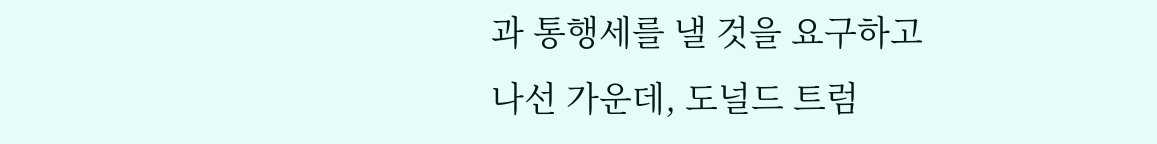과 통행세를 낼 것을 요구하고 나선 가운데, 도널드 트럼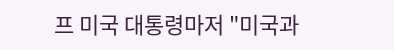프 미국 대통령마저 "미국과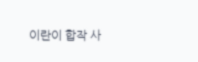이란이 합작 사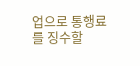업으로 통행료를 징수할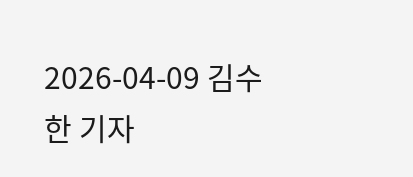2026-04-09 김수한 기자